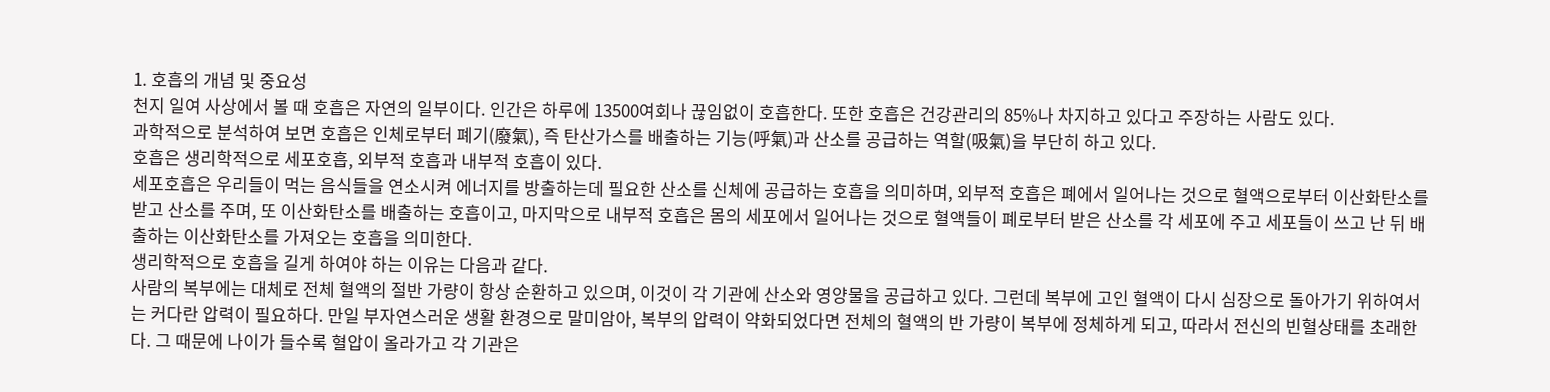1. 호흡의 개념 및 중요성
천지 일여 사상에서 볼 때 호흡은 자연의 일부이다. 인간은 하루에 13500여회나 끊임없이 호흡한다. 또한 호흡은 건강관리의 85%나 차지하고 있다고 주장하는 사람도 있다.
과학적으로 분석하여 보면 호흡은 인체로부터 폐기(廢氣), 즉 탄산가스를 배출하는 기능(呼氣)과 산소를 공급하는 역할(吸氣)을 부단히 하고 있다.
호흡은 생리학적으로 세포호흡, 외부적 호흡과 내부적 호흡이 있다.
세포호흡은 우리들이 먹는 음식들을 연소시켜 에너지를 방출하는데 필요한 산소를 신체에 공급하는 호흡을 의미하며, 외부적 호흡은 폐에서 일어나는 것으로 혈액으로부터 이산화탄소를 받고 산소를 주며, 또 이산화탄소를 배출하는 호흡이고, 마지막으로 내부적 호흡은 몸의 세포에서 일어나는 것으로 혈액들이 폐로부터 받은 산소를 각 세포에 주고 세포들이 쓰고 난 뒤 배출하는 이산화탄소를 가져오는 호흡을 의미한다.
생리학적으로 호흡을 길게 하여야 하는 이유는 다음과 같다.
사람의 복부에는 대체로 전체 혈액의 절반 가량이 항상 순환하고 있으며, 이것이 각 기관에 산소와 영양물을 공급하고 있다. 그런데 복부에 고인 혈액이 다시 심장으로 돌아가기 위하여서는 커다란 압력이 필요하다. 만일 부자연스러운 생활 환경으로 말미암아, 복부의 압력이 약화되었다면 전체의 혈액의 반 가량이 복부에 정체하게 되고, 따라서 전신의 빈혈상태를 초래한다. 그 때문에 나이가 들수록 혈압이 올라가고 각 기관은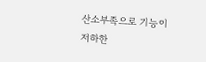산소부족으로 기능이 저하한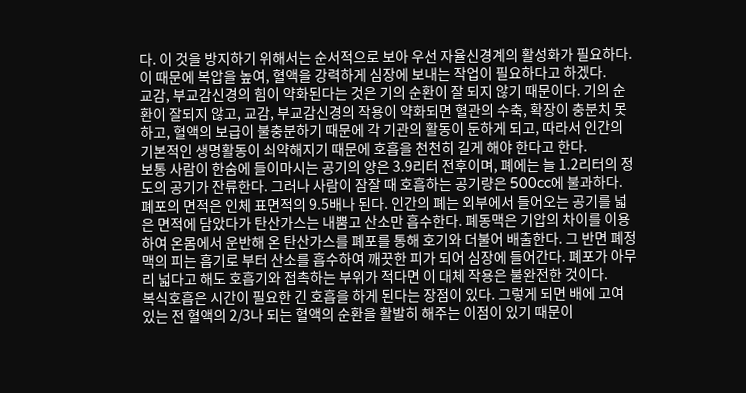다. 이 것을 방지하기 위해서는 순서적으로 보아 우선 자율신경계의 활성화가 필요하다. 이 때문에 복압을 높여, 혈액을 강력하게 심장에 보내는 작업이 필요하다고 하겠다.
교감, 부교감신경의 힘이 약화된다는 것은 기의 순환이 잘 되지 않기 때문이다. 기의 순환이 잘되지 않고, 교감, 부교감신경의 작용이 약화되면 혈관의 수축, 확장이 충분치 못하고, 혈액의 보급이 불충분하기 때문에 각 기관의 활동이 둔하게 되고, 따라서 인간의 기본적인 생명활동이 쇠약해지기 때문에 호흡을 천천히 길게 해야 한다고 한다.
보통 사람이 한숨에 들이마시는 공기의 양은 3.9리터 전후이며, 폐에는 늘 1.2리터의 정도의 공기가 잔류한다. 그러나 사람이 잠잘 때 호흡하는 공기량은 500cc에 불과하다. 폐포의 면적은 인체 표면적의 9.5배나 된다. 인간의 폐는 외부에서 들어오는 공기를 넓은 면적에 담았다가 탄산가스는 내뿜고 산소만 흡수한다. 폐동맥은 기압의 차이를 이용하여 온몸에서 운반해 온 탄산가스를 폐포를 통해 호기와 더불어 배출한다. 그 반면 폐정맥의 피는 흡기로 부터 산소를 흡수하여 깨끗한 피가 되어 심장에 들어간다. 폐포가 아무리 넓다고 해도 호흡기와 접촉하는 부위가 적다면 이 대체 작용은 불완전한 것이다.
복식호흡은 시간이 필요한 긴 호흡을 하게 된다는 장점이 있다. 그렇게 되면 배에 고여 있는 전 혈액의 2/3나 되는 혈액의 순환을 활발히 해주는 이점이 있기 때문이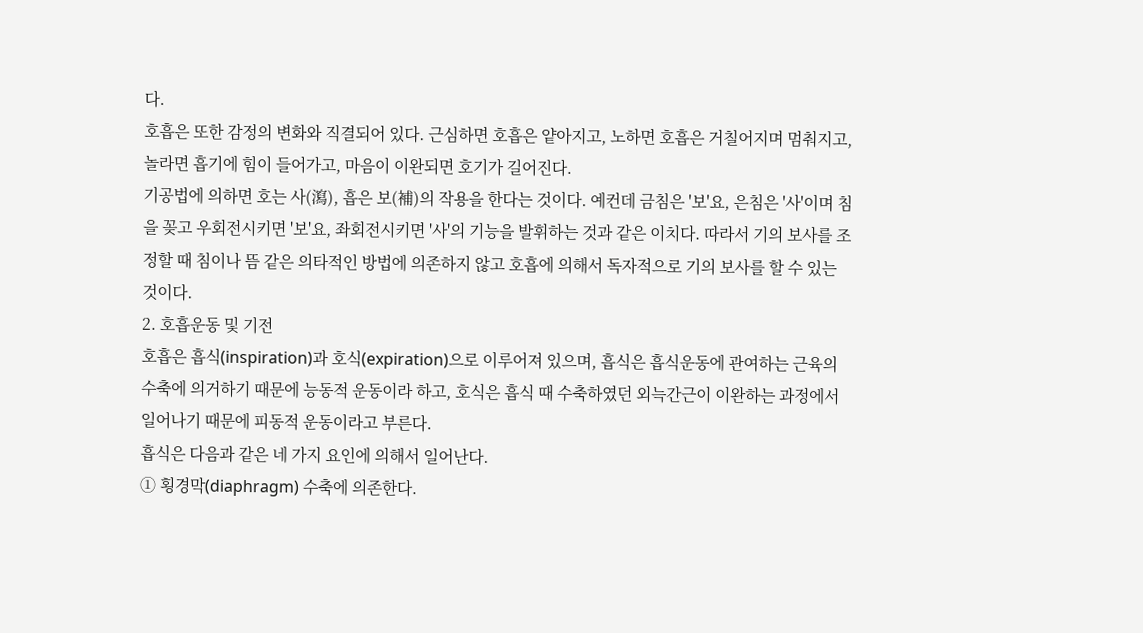다.
호흡은 또한 감정의 변화와 직결되어 있다. 근심하면 호흡은 얕아지고, 노하면 호흡은 거칠어지며 멈춰지고, 놀라면 흡기에 힘이 들어가고, 마음이 이완되면 호기가 길어진다.
기공법에 의하면 호는 사(瀉), 흡은 보(補)의 작용을 한다는 것이다. 예컨데 금침은 '보'요, 은침은 '사'이며 침을 꽂고 우회전시키면 '보'요, 좌회전시키면 '사'의 기능을 발휘하는 것과 같은 이치다. 따라서 기의 보사를 조정할 때 침이나 뜸 같은 의타적인 방법에 의존하지 않고 호흡에 의해서 독자적으로 기의 보사를 할 수 있는 것이다.
2. 호흡운동 및 기전
호흡은 흡식(inspiration)과 호식(expiration)으로 이루어져 있으며, 흡식은 흡식운동에 관여하는 근육의 수축에 의거하기 때문에 능동적 운동이라 하고, 호식은 흡식 때 수축하였던 외늑간근이 이완하는 과정에서 일어나기 때문에 피동적 운동이라고 부른다.
흡식은 다음과 같은 네 가지 요인에 의해서 일어난다.
① 횡경막(diaphragm) 수축에 의존한다.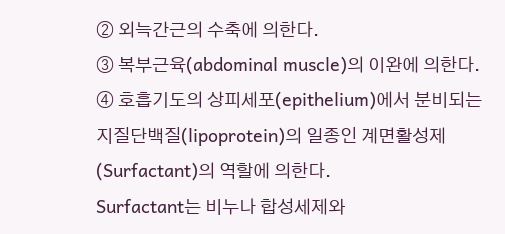② 외늑간근의 수축에 의한다.
③ 복부근육(abdominal muscle)의 이완에 의한다.
④ 호흡기도의 상피세포(epithelium)에서 분비되는 지질단백질(lipoprotein)의 일종인 계면활성제(Surfactant)의 역할에 의한다.
Surfactant는 비누나 합성세제와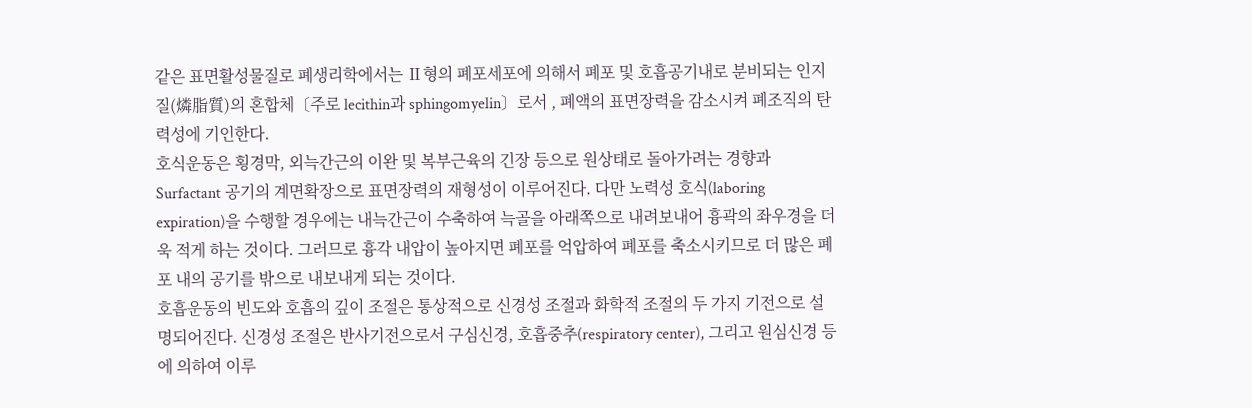같은 표면활성물질로 폐생리학에서는 Ⅱ형의 폐포세포에 의해서 폐포 및 호흡공기내로 분비되는 인지질(燐脂質)의 혼합체〔주로 lecithin과 sphingomyelin〕로서 , 폐액의 표면장력을 감소시켜 폐조직의 탄력성에 기인한다.
호식운동은 횡경막, 외늑간근의 이완 및 복부근육의 긴장 등으로 원상태로 돌아가려는 경향과 Surfactant 공기의 계면확장으로 표면장력의 재형성이 이루어진다. 다만 노력성 호식(laboring expiration)을 수행할 경우에는 내늑간근이 수축하여 늑골을 아래쪽으로 내려보내어 흉곽의 좌우경을 더욱 적게 하는 것이다. 그러므로 흉각 내압이 높아지면 폐포를 억압하여 폐포를 축소시키므로 더 많은 폐포 내의 공기를 밖으로 내보내게 되는 것이다.
호흡운동의 빈도와 호흡의 깊이 조절은 통상적으로 신경성 조절과 화학적 조절의 두 가지 기전으로 설명되어진다. 신경성 조절은 반사기전으로서 구심신경, 호흡중추(respiratory center), 그리고 원심신경 등에 의하여 이루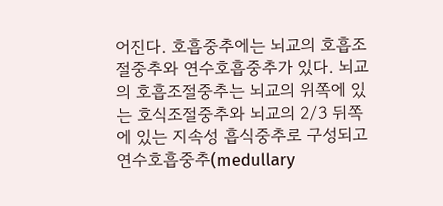어진다. 호흡중추에는 뇌교의 호흡조절중추와 연수호흡중추가 있다. 뇌교의 호흡조절중추는 뇌교의 위쪽에 있는 호식조절중추와 뇌교의 2/3 뒤쪽에 있는 지속성 흡식중추로 구성되고 연수호흡중추(medullary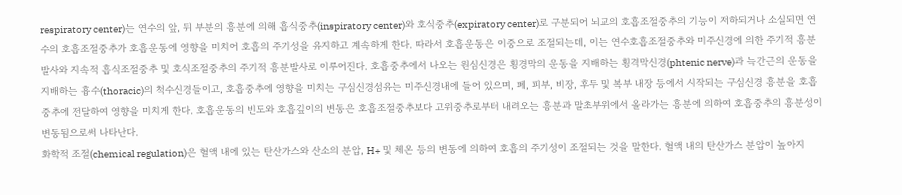respiratory center)는 연수의 앞, 뒤 부분의 흥분에 의해 흡식중추(inspiratory center)와 호식중추(expiratory center)로 구분되어 뇌교의 호흡조절중추의 기능이 저하되거나 소실되면 연수의 호흡조절중추가 호흡운동에 영향을 미치어 호흡의 주기성을 유지하고 계속하게 한다. 따라서 호흡운동은 이중으로 조절되는데, 이는 연수호흡조절중추와 미주신경에 의한 주기적 흥분발사와 지속적 흡식조절중추 및 호식조절중추의 주기적 흥분발사로 이루어진다. 호흡중추에서 나오는 원심신경은 횡경막의 운동을 지배하는 횡격막신경(phtenic nerve)과 늑간근의 운동을 지배하는 흉수(thoracic)의 척수신경들이고, 호흡중추에 영향을 미치는 구심신경섬유는 미주신경내에 들어 있으며, 폐, 피부, 비장, 후두 및 복부 내장 등에서 시작되는 구심신경 흥분을 호흡중추에 전달하여 영향을 미치게 한다. 호흡운동의 빈도와 호흡깊이의 변동은 호흡조절중추보다 고위중추로부터 내려오는 흥분과 말초부위에서 올라가는 흥분에 의하여 호흡중추의 흥분성이 변동됨으로써 나타난다.
화학적 조절(chemical regulation)은 혈액 내에 있는 탄산가스와 산소의 분압, H+ 및 체온 등의 변동에 의하여 호흡의 주기성이 조절되는 것을 말한다. 혈액 내의 탄산가스 분압이 높아지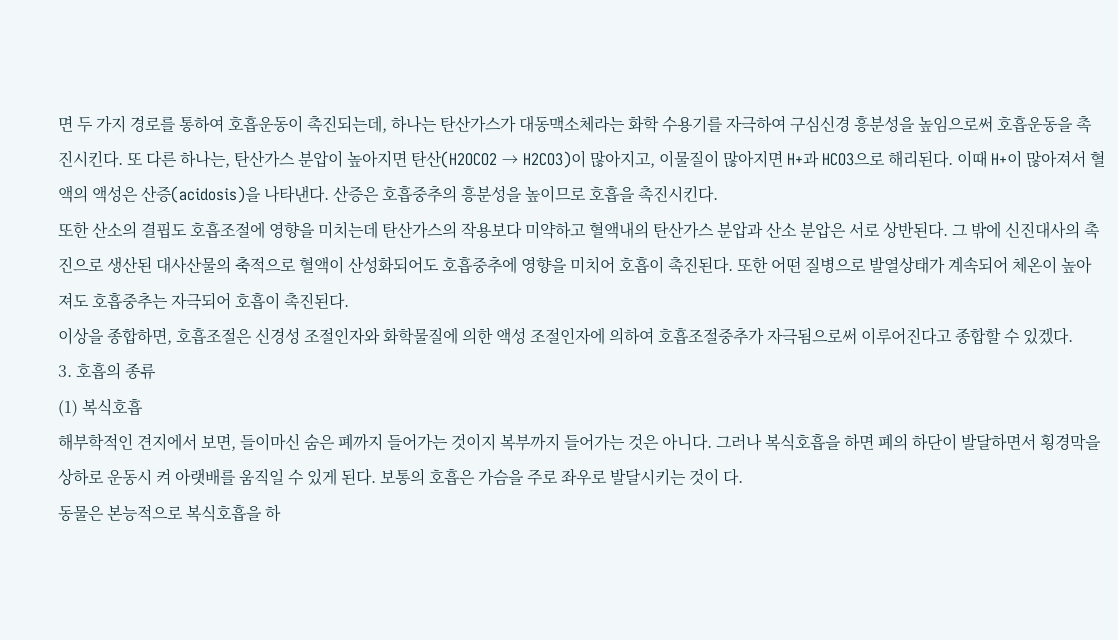면 두 가지 경로를 통하여 호흡운동이 촉진되는데, 하나는 탄산가스가 대동맥소체라는 화학 수용기를 자극하여 구심신경 흥분성을 높임으로써 호흡운동을 촉진시킨다. 또 다른 하나는, 탄산가스 분압이 높아지면 탄산(H2OCO2 → H2CO3)이 많아지고, 이물질이 많아지면 H+과 HCO3으로 해리된다. 이때 H+이 많아져서 혈액의 액성은 산증(acidosis)을 나타낸다. 산증은 호흡중추의 흥분성을 높이므로 호흡을 촉진시킨다.
또한 산소의 결핍도 호흡조절에 영향을 미치는데 탄산가스의 작용보다 미약하고 혈액내의 탄산가스 분압과 산소 분압은 서로 상반된다. 그 밖에 신진대사의 촉진으로 생산된 대사산물의 축적으로 혈액이 산성화되어도 호흡중추에 영향을 미치어 호흡이 촉진된다. 또한 어떤 질병으로 발열상태가 계속되어 체온이 높아져도 호흡중추는 자극되어 호흡이 촉진된다.
이상을 종합하면, 호흡조절은 신경성 조절인자와 화학물질에 의한 액성 조절인자에 의하여 호흡조절중추가 자극됨으로써 이루어진다고 종합할 수 있겠다.
3. 호흡의 종류
(1) 복식호흡
해부학적인 견지에서 보면, 들이마신 숨은 폐까지 들어가는 것이지 복부까지 들어가는 것은 아니다. 그러나 복식호흡을 하면 폐의 하단이 발달하면서 횡경막을 상하로 운동시 켜 아랫배를 움직일 수 있게 된다. 보통의 호흡은 가슴을 주로 좌우로 발달시키는 것이 다.
동물은 본능적으로 복식호흡을 하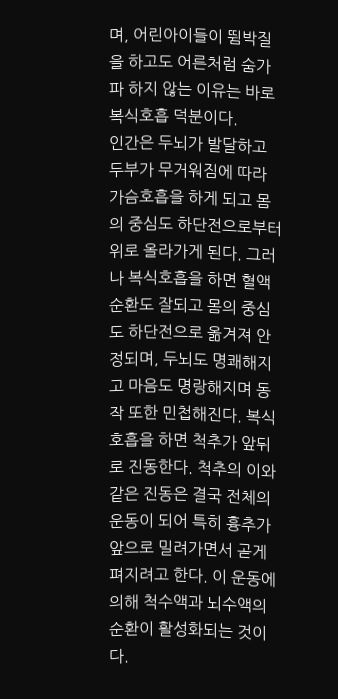며, 어린아이들이 뜀박질을 하고도 어른처럼 숨가파 하지 않는 이유는 바로 복식호흡 덕분이다.
인간은 두뇌가 발달하고 두부가 무거워짐에 따라 가슴호흡을 하게 되고 몸의 중심도 하단전으로부터 위로 올라가게 된다. 그러나 복식호흡을 하면 혈액순환도 잘되고 몸의 중심도 하단전으로 옮겨져 안정되며, 두뇌도 명쾌해지고 마음도 명랑해지며 동작 또한 민첩해진다. 복식호흡을 하면 척추가 앞뒤로 진동한다. 척추의 이와 같은 진동은 결국 전체의 운동이 되어 특히 흉추가 앞으로 밀려가면서 곧게 펴지려고 한다. 이 운동에 의해 척수액과 뇌수액의 순환이 활성화되는 것이다.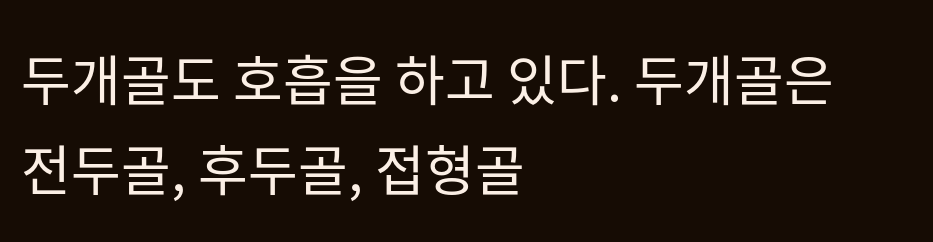두개골도 호흡을 하고 있다. 두개골은 전두골, 후두골, 접형골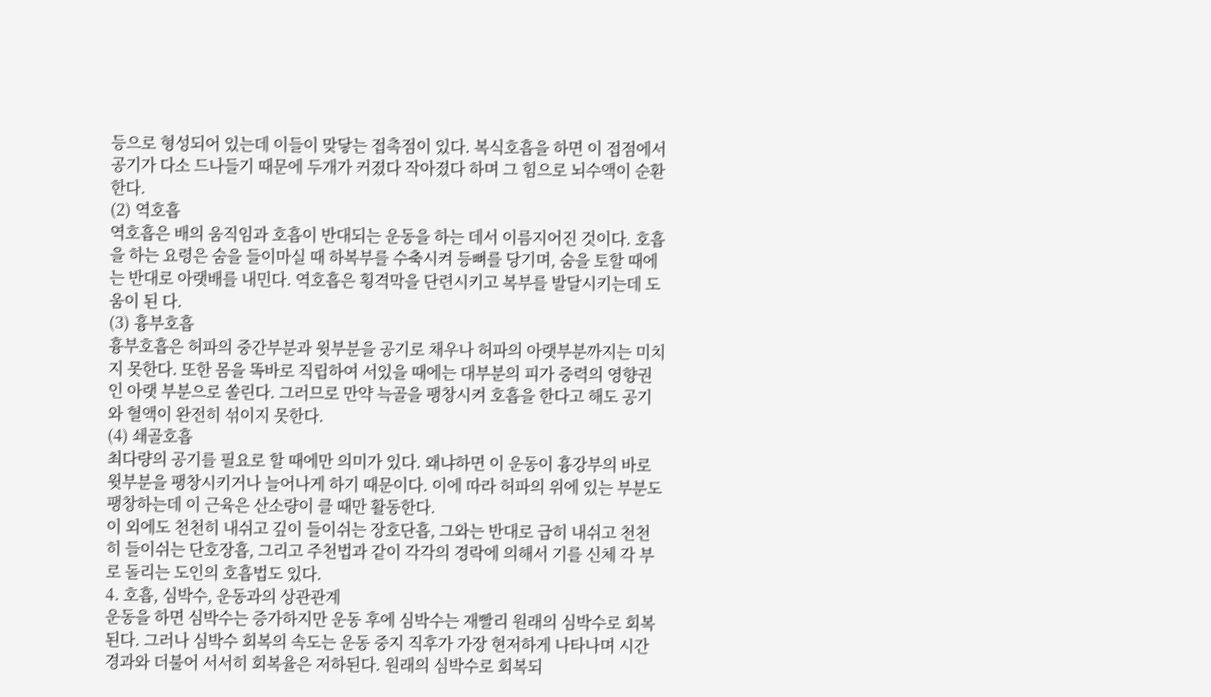등으로 형성되어 있는데 이들이 맞닿는 접촉점이 있다. 복식호흡을 하면 이 접점에서 공기가 다소 드나들기 때문에 두개가 커졌다 작아졌다 하며 그 힘으로 뇌수액이 순환한다.
(2) 역호흡
역호흡은 배의 움직임과 호흡이 반대되는 운동을 하는 데서 이름지어진 것이다. 호흡 을 하는 요령은 숨을 들이마실 때 하복부를 수축시켜 등뼈를 당기며, 숨을 토할 때에는 반대로 아랫배를 내민다. 역호흡은 횡격막을 단련시키고 복부를 발달시키는데 도움이 된 다.
(3) 흉부호흡
흉부호흡은 허파의 중간부분과 윗부분을 공기로 채우나 허파의 아랫부분까지는 미치지 못한다. 또한 몸을 똑바로 직립하여 서있을 때에는 대부분의 피가 중력의 영향권인 아랫 부분으로 쏠린다. 그러므로 만약 늑골을 팽창시켜 호흡을 한다고 해도 공기와 혈액이 완전히 섞이지 못한다.
(4) 쇄골호흡
최다량의 공기를 필요로 할 때에만 의미가 있다. 왜냐하면 이 운동이 흉강부의 바로 윗부분을 팽창시키거나 늘어나게 하기 때문이다. 이에 따라 허파의 위에 있는 부분도 팽창하는데 이 근육은 산소량이 클 때만 활동한다.
이 외에도 천천히 내쉬고 깊이 들이쉬는 장호단흡, 그와는 반대로 급히 내쉬고 천천히 들이쉬는 단호장흡, 그리고 주천법과 같이 각각의 경락에 의해서 기를 신체 각 부로 돌리는 도인의 호흡법도 있다.
4. 호흡, 심박수, 운동과의 상관관계
운동을 하면 심박수는 증가하지만 운동 후에 심박수는 재빨리 원래의 심박수로 회복된다. 그러나 심박수 회복의 속도는 운동 중지 직후가 가장 현저하게 나타나며 시간 경과와 더불어 서서히 회복율은 저하된다. 원래의 심박수로 회복되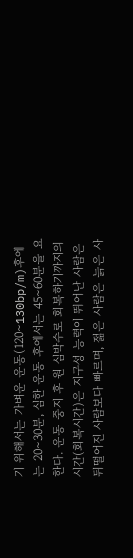기 위해서는 가벼운 운동(120∼130bp/m)후에는 20∼30분, 심한 운동 후에서는 45∼60분을 요한다. 운동 중지 후 원 심박수로 회복하기까지의 시간(회복시간)은 지구성 능력이 뛰어난 사람은 뒤떨어진 사람보다 빠르며, 젊은 사람은 늙은 사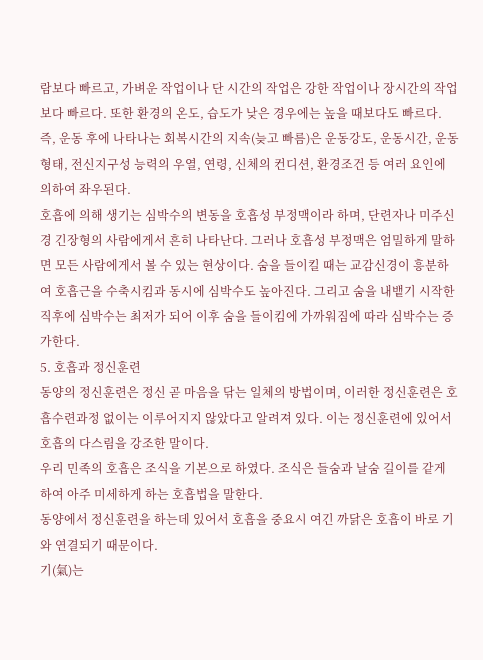람보다 빠르고, 가벼운 작업이나 단 시간의 작업은 강한 작업이나 장시간의 작업보다 빠르다. 또한 환경의 온도, 습도가 낮은 경우에는 높을 때보다도 빠르다.
즉, 운동 후에 나타나는 회복시간의 지속(늦고 빠름)은 운동강도, 운동시간, 운동형태, 전신지구성 능력의 우열, 연령, 신체의 컨디션, 환경조건 등 여러 요인에 의하여 좌우된다.
호흡에 의해 생기는 심박수의 변동을 호흡성 부정맥이라 하며, 단련자나 미주신경 긴장형의 사람에게서 흔히 나타난다. 그러나 호흡성 부정맥은 엄밀하게 말하면 모든 사람에게서 볼 수 있는 현상이다. 숨을 들이킬 때는 교감신경이 흥분하여 호흡근을 수축시킴과 동시에 심박수도 높아진다. 그리고 숨을 내뱉기 시작한 직후에 심박수는 최저가 되어 이후 숨을 들이킴에 가까워짐에 따라 심박수는 증가한다.
5. 호흡과 정신훈련
동양의 정신훈련은 정신 곧 마음을 닦는 일체의 방법이며, 이러한 정신훈련은 호흡수련과정 없이는 이루어지지 않았다고 알려져 있다. 이는 정신훈련에 있어서 호흡의 다스림을 강조한 말이다.
우리 민족의 호흡은 조식을 기본으로 하였다. 조식은 들숨과 날숨 길이를 같게 하여 아주 미세하게 하는 호흡법을 말한다.
동양에서 정신훈련을 하는데 있어서 호흡을 중요시 여긴 까닭은 호흡이 바로 기와 연결되기 때문이다.
기(氣)는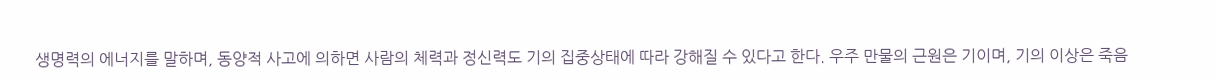생명력의 에너지를 말하며, 동양적 사고에 의하면 사람의 체력과 정신력도 기의 집중상태에 따라 강해질 수 있다고 한다. 우주 만물의 근원은 기이며, 기의 이상은 죽음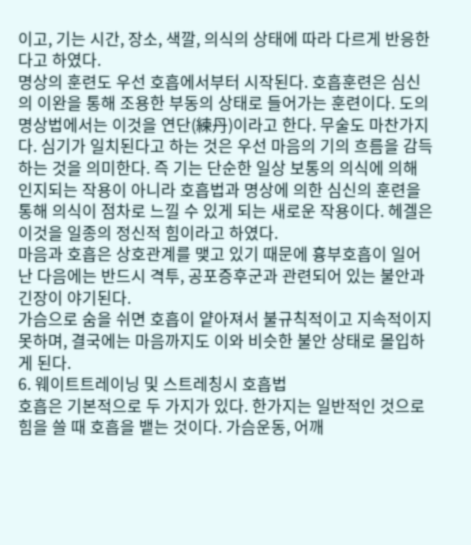이고, 기는 시간, 장소, 색깔, 의식의 상태에 따라 다르게 반응한다고 하였다.
명상의 훈련도 우선 호흡에서부터 시작된다. 호흡훈련은 심신의 이완을 통해 조용한 부동의 상태로 들어가는 훈련이다. 도의 명상법에서는 이것을 연단(練丹)이라고 한다. 무술도 마찬가지다. 심기가 일치된다고 하는 것은 우선 마음의 기의 흐름을 감득하는 것을 의미한다. 즉 기는 단순한 일상 보통의 의식에 의해 인지되는 작용이 아니라 호흡법과 명상에 의한 심신의 훈련을 통해 의식이 점차로 느낄 수 있게 되는 새로운 작용이다. 헤겔은 이것을 일종의 정신적 힘이라고 하였다.
마음과 호흡은 상호관계를 맺고 있기 때문에 흉부호흡이 일어난 다음에는 반드시 격투, 공포증후군과 관련되어 있는 불안과 긴장이 야기된다.
가슴으로 숨을 쉬면 호흡이 얕아져서 불규칙적이고 지속적이지 못하며, 결국에는 마음까지도 이와 비슷한 불안 상태로 몰입하게 된다.
6. 웨이트트레이닝 및 스트레칭시 호흡법
호흡은 기본적으로 두 가지가 있다. 한가지는 일반적인 것으로 힘을 쓸 때 호흡을 뱉는 것이다. 가슴운동, 어깨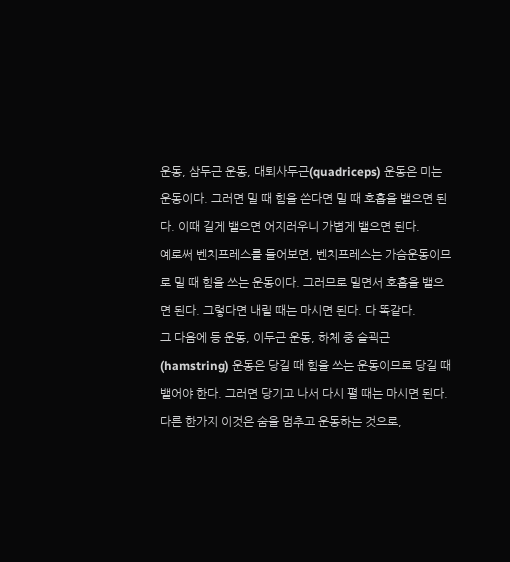운동, 삼두근 운동, 대퇴사두근(quadriceps) 운동은 미는 운동이다. 그러면 밀 때 힘을 쓴다면 밀 때 호흡을 뱉으면 된다. 이때 길게 뱉으면 어지러우니 가볍게 뱉으면 된다.
예로써 벤치프레스를 들어보면, 벤치프레스는 가슴운동이므로 밀 때 힘을 쓰는 운동이다. 그러므로 밀면서 호흡을 뱉으면 된다. 그렇다면 내릴 때는 마시면 된다. 다 똑같다.
그 다음에 등 운동, 이두근 운동, 하체 중 슬괵근(hamstring) 운동은 당길 때 힘을 쓰는 운동이므로 당길 때 뱉어야 한다. 그러면 당기고 나서 다시 펼 때는 마시면 된다.
다른 한가지 이것은 숨을 멈추고 운동하는 것으로,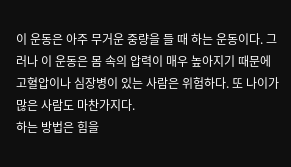이 운동은 아주 무거운 중량을 들 때 하는 운동이다. 그러나 이 운동은 몸 속의 압력이 매우 높아지기 때문에 고혈압이나 심장병이 있는 사람은 위험하다. 또 나이가 많은 사람도 마찬가지다.
하는 방법은 힘을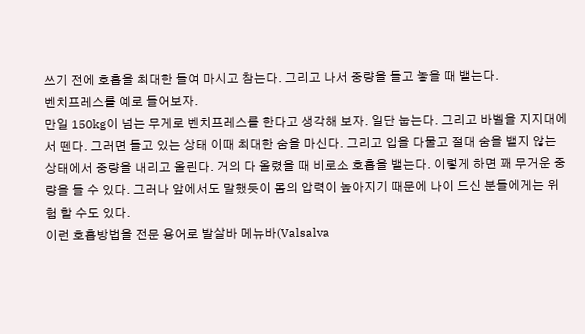쓰기 전에 호흡을 최대한 들여 마시고 참는다. 그리고 나서 중량을 들고 놓을 때 뱉는다.
벤치프레스를 예로 들어보자.
만일 150kg이 넘는 무게로 벤치프레스를 한다고 생각해 보자. 일단 눕는다. 그리고 바벨을 지지대에서 뗀다. 그러면 들고 있는 상태 이때 최대한 숨을 마신다. 그리고 입을 다물고 절대 숨을 뱉지 않는 상태에서 중량을 내리고 올린다. 거의 다 올렸을 때 비로소 호흡을 뱉는다. 이렇게 하면 꽤 무거운 중량을 들 수 있다. 그러나 앞에서도 말했듯이 몸의 압력이 높아지기 때문에 나이 드신 분들에게는 위험 할 수도 있다.
이런 호흡방법을 전문 용어로 발살바 메뉴바(Valsalva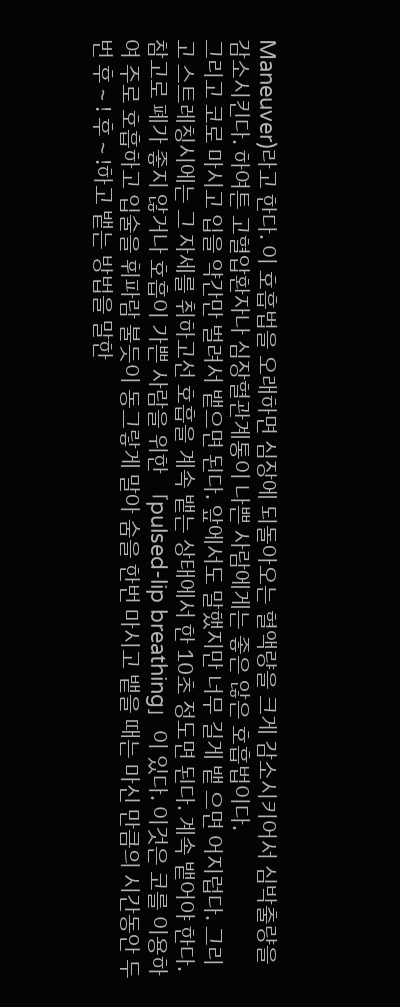Maneuver)라고 한다. 이 호흡법을 오래하면 심장에 되돌아오는 혈액량을 크게 감소시키어서 심박출량을 감소시킨다. 하여튼 고혈압환자나 심장혈관계통이 나쁜 사람에게는 좋은 않은 호흡법이다.
그리고 코로 마시고 입을 약간만 벌려서 뱉으면 된다. 앞에서도 말했지만 너무 길게 뱉 으면 어지럽다. 그리고 스트레칭시에는 그 자세를 취하고선 호흡을 계속 뱉는 상태에서 한 10초 정도면 된다. 계속 뱉어야 한다.
참고로 폐가 좋지 않거나 호흡이 가쁜 사람을 위한 「pulsed-lip breathing」이 있다. 이것은 코를 이용하여 주로 호흡하고 입술을 휘파람 불듯이 동그랗게 말아 숨을 한번 마시고 뱉을 때는 마신 만큼의 시간동안 두 번 후∼! 후∼!하고 뱉는 방법을 말한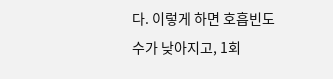다. 이렇게 하면 호흡빈도수가 낮아지고, 1회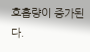호흡량이 증가된다.